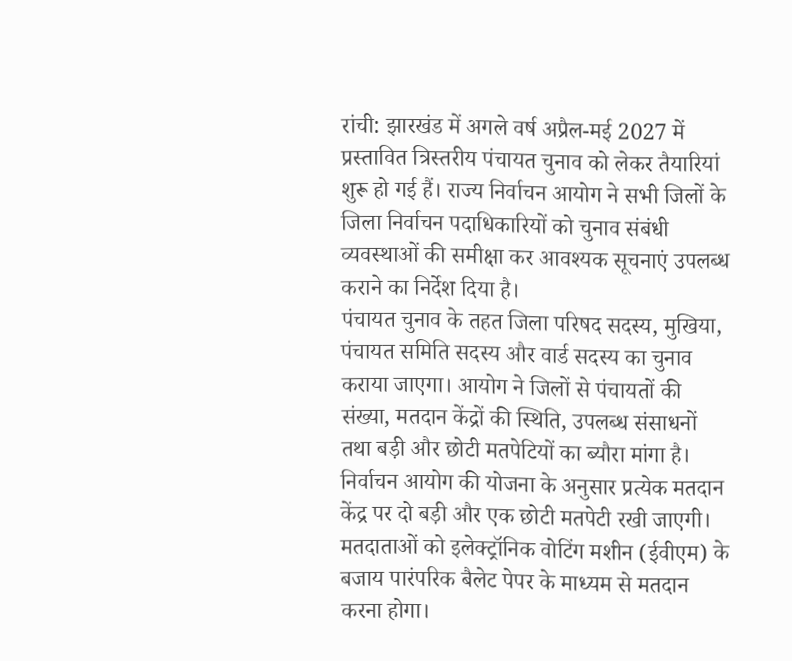रांची: झारखंड में अगले वर्ष अप्रैल-मई 2027 में प्रस्तावित त्रिस्तरीय पंचायत चुनाव को लेकर तैयारियां शुरू हो गई हैं। राज्य निर्वाचन आयोग ने सभी जिलों के जिला निर्वाचन पदाधिकारियों को चुनाव संबंधी व्यवस्थाओं की समीक्षा कर आवश्यक सूचनाएं उपलब्ध कराने का निर्देश दिया है।
पंचायत चुनाव के तहत जिला परिषद सदस्य, मुखिया, पंचायत समिति सदस्य और वार्ड सदस्य का चुनाव कराया जाएगा। आयोग ने जिलों से पंचायतों की संख्या, मतदान केंद्रों की स्थिति, उपलब्ध संसाधनों तथा बड़ी और छोटी मतपेटियों का ब्यौरा मांगा है।
निर्वाचन आयोग की योजना के अनुसार प्रत्येक मतदान केंद्र पर दो बड़ी और एक छोटी मतपेटी रखी जाएगी। मतदाताओं को इलेक्ट्रॉनिक वोटिंग मशीन (ईवीएम) के बजाय पारंपरिक बैलेट पेपर के माध्यम से मतदान करना होगा।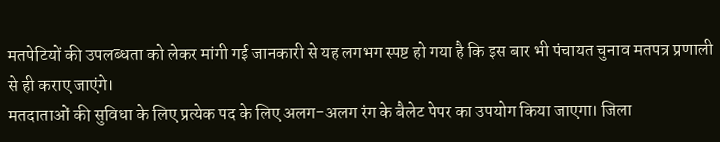मतपेटियों की उपलब्धता को लेकर मांगी गई जानकारी से यह लगभग स्पष्ट हो गया है कि इस बार भी पंचायत चुनाव मतपत्र प्रणाली से ही कराए जाएंगे।
मतदाताओं की सुविधा के लिए प्रत्येक पद के लिए अलग-अलग रंग के बैलेट पेपर का उपयोग किया जाएगा। जिला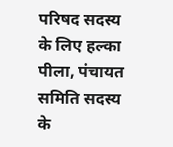परिषद सदस्य के लिए हल्का पीला, पंचायत समिति सदस्य के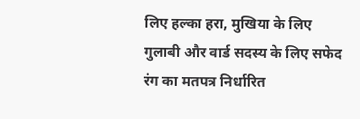लिए हल्का हरा, मुखिया के लिए गुलाबी और वार्ड सदस्य के लिए सफेद रंग का मतपत्र निर्धारित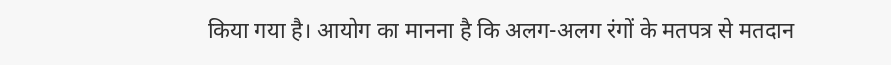किया गया है। आयोग का मानना है कि अलग-अलग रंगों के मतपत्र से मतदान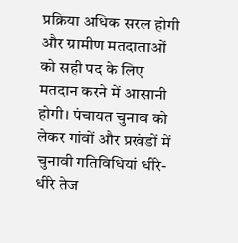प्रक्रिया अधिक सरल होगी और ग्रामीण मतदाताओं को सही पद के लिए मतदान करने में आसानी होगी। पंचायत चुनाव को लेकर गांवों और प्रखंडों में चुनावी गतिविधियां धीरे-धीरे तेज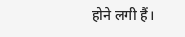होने लगी हैं।